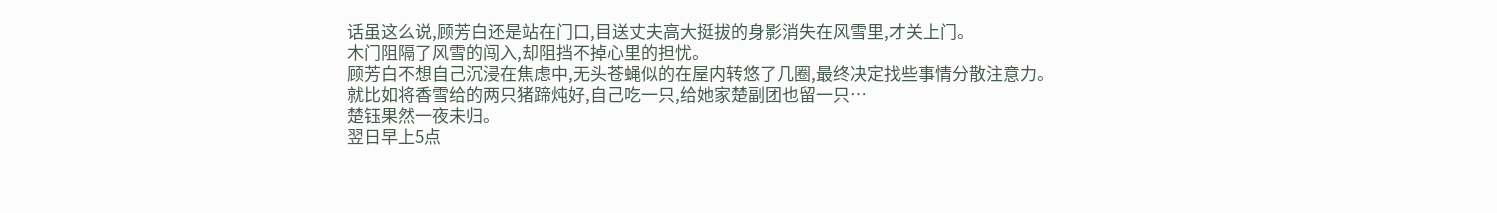话虽这么说,顾芳白还是站在门口,目送丈夫高大挺拔的身影消失在风雪里,才关上门。
木门阻隔了风雪的闯入,却阻挡不掉心里的担忧。
顾芳白不想自己沉浸在焦虑中,无头苍蝇似的在屋内转悠了几圈,最终决定找些事情分散注意力。
就比如将香雪给的两只猪蹄炖好,自己吃一只,给她家楚副团也留一只…
楚钰果然一夜未归。
翌日早上5点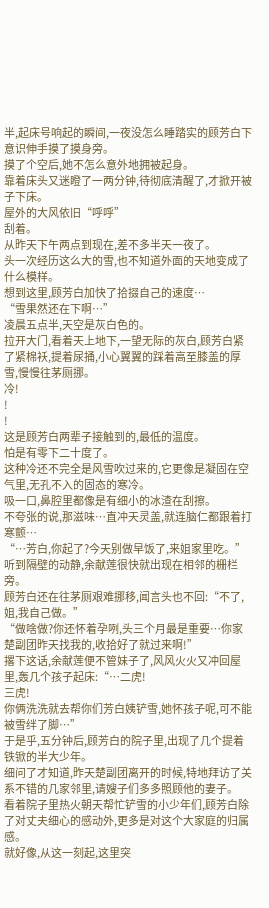半,起床号响起的瞬间,一夜没怎么睡踏实的顾芳白下意识伸手摸了摸身旁。
摸了个空后,她不怎么意外地拥被起身。
靠着床头又迷瞪了一两分钟,待彻底清醒了,才掀开被子下床。
屋外的大风依旧“呼呼”
刮着。
从昨天下午两点到现在,差不多半天一夜了。
头一次经历这么大的雪,也不知道外面的天地变成了什么模样。
想到这里,顾芳白加快了拾掇自己的速度…
“雪果然还在下啊…”
凌晨五点半,天空是灰白色的。
拉开大门,看着天上地下,一望无际的灰白,顾芳白紧了紧棉袄,提着尿捅,小心翼翼的踩着高至膝盖的厚雪,慢慢往茅厕挪。
冷!
!
!
这是顾芳白两辈子接触到的,最低的温度。
怕是有零下二十度了。
这种冷还不完全是风雪吹过来的,它更像是凝固在空气里,无孔不入的固态的寒冷。
吸一口,鼻腔里都像是有细小的冰渣在刮擦。
不夸张的说,那滋味…直冲天灵盖,就连脑仁都跟着打寒颤…
“…芳白,你起了?今天别做早饭了,来姐家里吃。”
听到隔壁的动静,余献莲很快就出现在相邻的栅栏旁。
顾芳白还在往茅厕艰难挪移,闻言头也不回:“不了,姐,我自己做。”
“做啥做?你还怀着孕咧,头三个月最是重要…你家楚副团昨天找我的,收拾好了就过来啊!”
撂下这话,余献莲便不管妹子了,风风火火又冲回屋里,轰几个孩子起床:“…二虎!
三虎!
你俩洗洗就去帮你们芳白姨铲雪,她怀孩子呢,可不能被雪绊了脚…”
于是乎,五分钟后,顾芳白的院子里,出现了几个提着铁锨的半大少年。
细问了才知道,昨天楚副团离开的时候,特地拜访了关系不错的几家邻里,请嫂子们多多照顾他的妻子。
看着院子里热火朝天帮忙铲雪的小少年们,顾芳白除了对丈夫细心的感动外,更多是对这个大家庭的归属感。
就好像,从这一刻起,这里突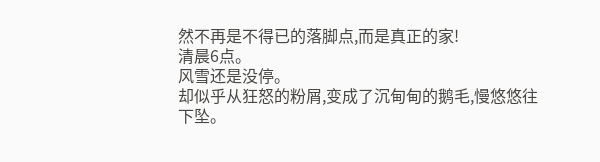然不再是不得已的落脚点,而是真正的家!
清晨6点。
风雪还是没停。
却似乎从狂怒的粉屑,变成了沉甸甸的鹅毛,慢悠悠往下坠。